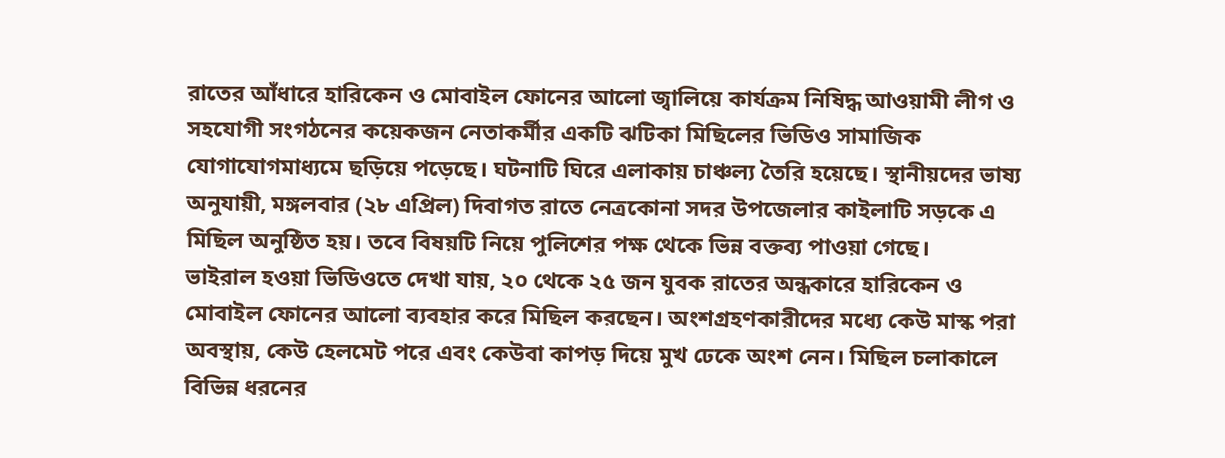রাতের আঁধারে হারিকেন ও মোবাইল ফোনের আলো জ্বালিয়ে কার্যক্রম নিষিদ্ধ আওয়ামী লীগ ও সহযোগী সংগঠনের কয়েকজন নেতাকর্মীর একটি ঝটিকা মিছিলের ভিডিও সামাজিক যোগাযোগমাধ্যমে ছড়িয়ে পড়েছে। ঘটনাটি ঘিরে এলাকায় চাঞ্চল্য তৈরি হয়েছে। স্থানীয়দের ভাষ্য অনুযায়ী, মঙ্গলবার (২৮ এপ্রিল) দিবাগত রাতে নেত্রকোনা সদর উপজেলার কাইলাটি সড়কে এ মিছিল অনুষ্ঠিত হয়। তবে বিষয়টি নিয়ে পুলিশের পক্ষ থেকে ভিন্ন বক্তব্য পাওয়া গেছে।
ভাইরাল হওয়া ভিডিওতে দেখা যায়, ২০ থেকে ২৫ জন যুবক রাতের অন্ধকারে হারিকেন ও মোবাইল ফোনের আলো ব্যবহার করে মিছিল করছেন। অংশগ্রহণকারীদের মধ্যে কেউ মাস্ক পরা অবস্থায়, কেউ হেলমেট পরে এবং কেউবা কাপড় দিয়ে মুখ ঢেকে অংশ নেন। মিছিল চলাকালে বিভিন্ন ধরনের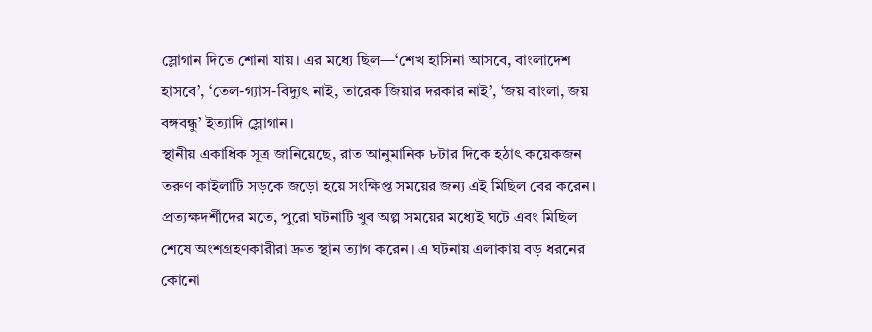স্লোগান দিতে শোনা যায়। এর মধ্যে ছিল—‘শেখ হাসিনা আসবে, বাংলাদেশ হাসবে’, ‘তেল-গ্যাস-বিদ্যুৎ নাই, তারেক জিয়ার দরকার নাই’, ‘জয় বাংলা, জয় বঙ্গবন্ধু’ ইত্যাদি স্লোগান।
স্থানীয় একাধিক সূত্র জানিয়েছে, রাত আনুমানিক ৮টার দিকে হঠাৎ কয়েকজন তরুণ কাইলাটি সড়কে জড়ো হয়ে সংক্ষিপ্ত সময়ের জন্য এই মিছিল বের করেন। প্রত্যক্ষদর্শীদের মতে, পুরো ঘটনাটি খুব অল্প সময়ের মধ্যেই ঘটে এবং মিছিল শেষে অংশগ্রহণকারীরা দ্রুত স্থান ত্যাগ করেন। এ ঘটনায় এলাকায় বড় ধরনের কোনো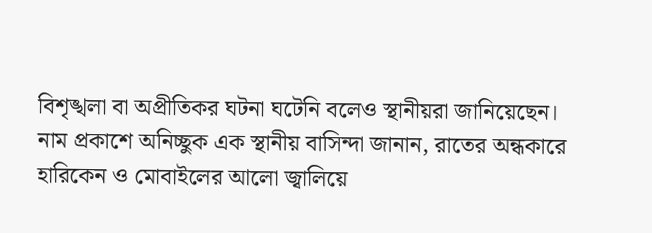বিশৃঙ্খলা বা অপ্রীতিকর ঘটনা ঘটেনি বলেও স্থানীয়রা জানিয়েছেন।
নাম প্রকাশে অনিচ্ছুক এক স্থানীয় বাসিন্দা জানান, রাতের অন্ধকারে হারিকেন ও মোবাইলের আলো জ্বালিয়ে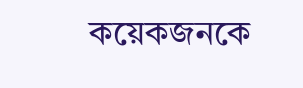কয়েকজনকে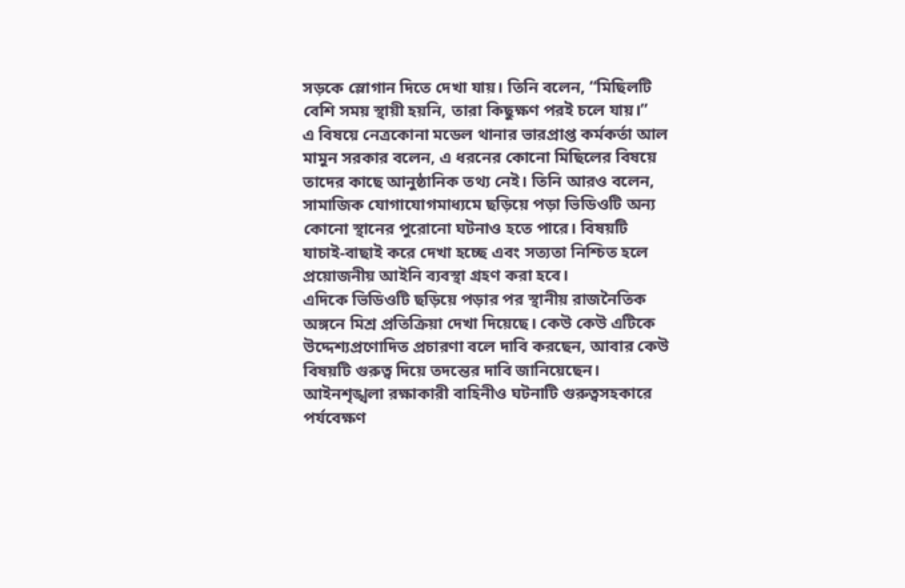সড়কে স্লোগান দিতে দেখা যায়। তিনি বলেন, “মিছিলটি বেশি সময় স্থায়ী হয়নি, তারা কিছুক্ষণ পরই চলে যায়।”
এ বিষয়ে নেত্রকোনা মডেল থানার ভারপ্রাপ্ত কর্মকর্তা আল মামুন সরকার বলেন, এ ধরনের কোনো মিছিলের বিষয়ে তাদের কাছে আনুষ্ঠানিক তথ্য নেই। তিনি আরও বলেন, সামাজিক যোগাযোগমাধ্যমে ছড়িয়ে পড়া ভিডিওটি অন্য কোনো স্থানের পুরোনো ঘটনাও হতে পারে। বিষয়টি যাচাই-বাছাই করে দেখা হচ্ছে এবং সত্যতা নিশ্চিত হলে প্রয়োজনীয় আইনি ব্যবস্থা গ্রহণ করা হবে।
এদিকে ভিডিওটি ছড়িয়ে পড়ার পর স্থানীয় রাজনৈতিক অঙ্গনে মিশ্র প্রতিক্রিয়া দেখা দিয়েছে। কেউ কেউ এটিকে উদ্দেশ্যপ্রণোদিত প্রচারণা বলে দাবি করছেন, আবার কেউ বিষয়টি গুরুত্ব দিয়ে তদন্তের দাবি জানিয়েছেন। আইনশৃঙ্খলা রক্ষাকারী বাহিনীও ঘটনাটি গুরুত্বসহকারে পর্যবেক্ষণ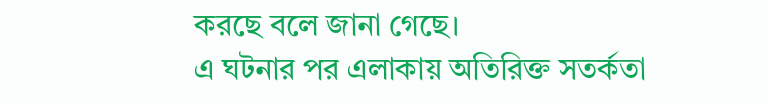করছে বলে জানা গেছে।
এ ঘটনার পর এলাকায় অতিরিক্ত সতর্কতা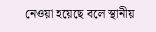নেওয়া হয়েছে বলে স্থানীয়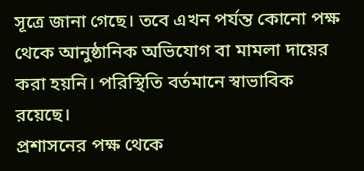সূত্রে জানা গেছে। তবে এখন পর্যন্ত কোনো পক্ষ থেকে আনুষ্ঠানিক অভিযোগ বা মামলা দায়ের করা হয়নি। পরিস্থিতি বর্তমানে স্বাভাবিক রয়েছে।
প্রশাসনের পক্ষ থেকে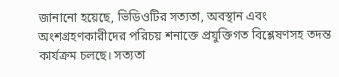জানানো হয়েছে, ভিডিওটির সত্যতা, অবস্থান এবং অংশগ্রহণকারীদের পরিচয় শনাক্তে প্রযুক্তিগত বিশ্লেষণসহ তদন্ত কার্যক্রম চলছে। সত্যতা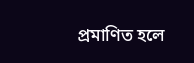প্রমাণিত হলে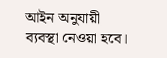আইন অনুযায়ী ব্যবস্থা নেওয়া হবে।